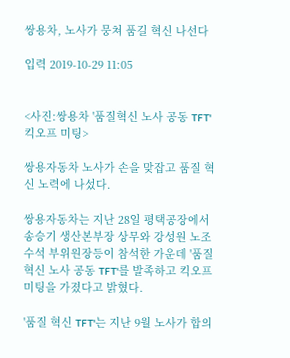쌍용차, 노사가 뭉쳐 품길 혁신 나선다

입력 2019-10-29 11:05


<사진:쌍용차 '품질혁신 노사 공동 TFT' 킥오프 미팅>

쌍용자동차 노사가 손을 맞잡고 품질 혁신 노력에 나섰다.

쌍용자동차는 지난 28일 평택공장에서 송승기 생산본부장 상무와 강성원 노조 수석 부위원장등이 참석한 가운데 '품질 혁신 노사 공동 TFT'를 발족하고 킥오프 미팅을 가졌다고 밝혔다.

'품질 혁신 TFT'는 지난 9월 노사가 합의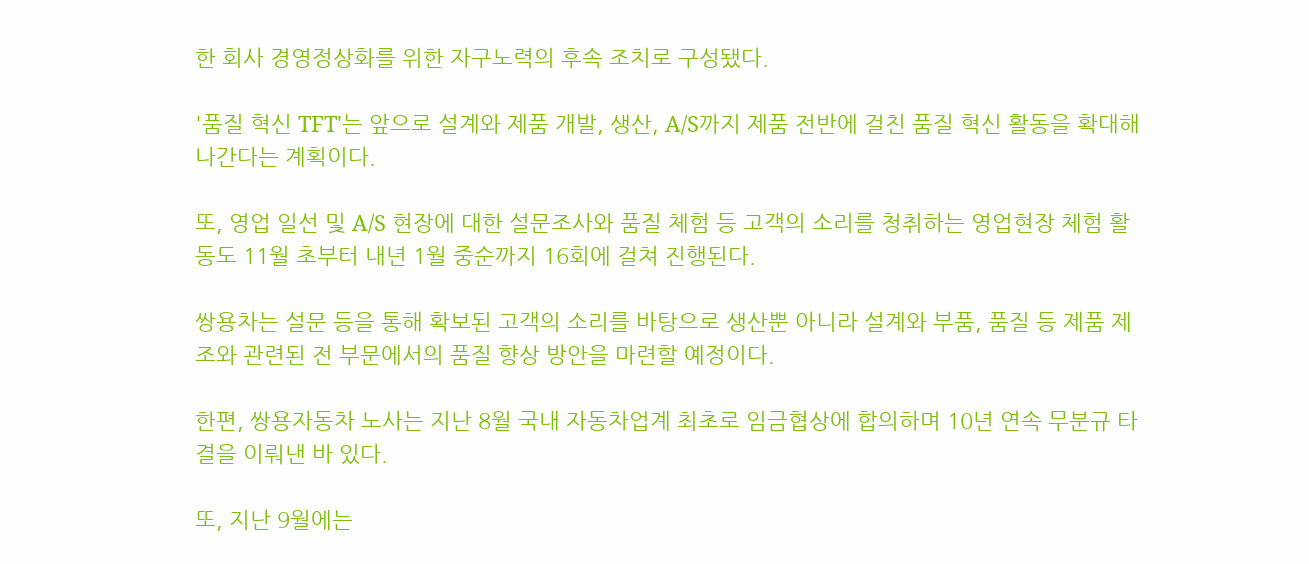한 회사 경영정상화를 위한 자구노력의 후속 조치로 구성됐다.

'품질 혁신 TFT'는 앞으로 설계와 제품 개발, 생산, A/S까지 제품 전반에 걸친 품질 혁신 활동을 확대해 나간다는 계획이다.

또, 영업 일선 및 A/S 현장에 대한 설문조사와 품질 체험 등 고객의 소리를 청취하는 영업현장 체험 활동도 11월 초부터 내년 1월 중순까지 16회에 걸쳐 진행된다.

쌍용차는 설문 등을 통해 확보된 고객의 소리를 바탕으로 생산뿐 아니라 설계와 부품, 품질 등 제품 제조와 관련된 전 부문에서의 품질 향상 방안을 마련할 예정이다.

한편, 쌍용자동차 노사는 지난 8월 국내 자동차업계 최초로 임금협상에 합의하며 10년 연속 무분규 타결을 이뤄낸 바 있다.

또, 지난 9월에는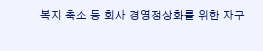복지 축소 등 회사 경영정상화를 위한 자구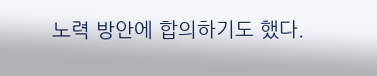노력 방안에 합의하기도 했다.